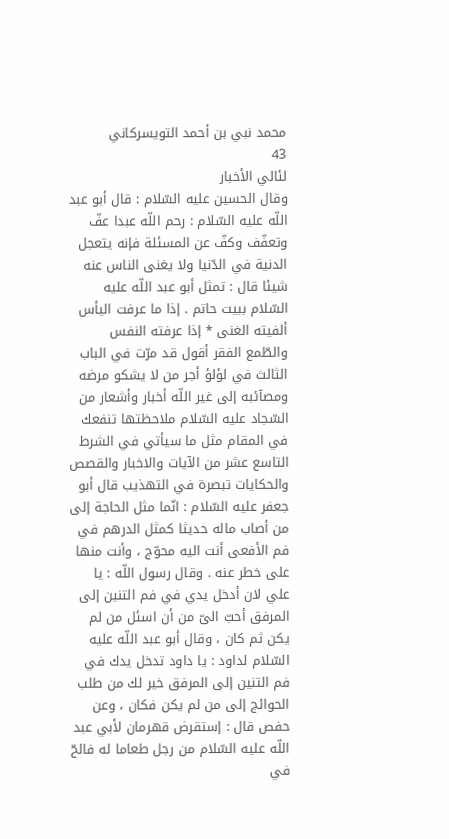محمد نبي بن أحمد التويسركاني
43
لئالي الأخبار
وقال الحسين عليه السّلام : قال أبو عبد اللّه عليه السّلام : رحم اللّه عبدا عفّ وتعفّف وكفّ عن المسئلة فإنه يتعجل الدنية في الدّنيا ولا يغنى الناس عنه شيئا قال : تمثل أبو عبد اللّه عليه السّلام ببيت حاتم . إذا ما عرفت اليأس ألفيته الغنى * إذا عرفته النفس والطّمع الفقر أقول قد مرّت في الباب الثالث في لؤلؤ أجر من لا يشكو مرضه ومصآئبه إلى غير اللّه أخبار وأشعار من السّجاد عليه السّلام ملاحظتها تنفعك في المقام مثل ما سيأتي في الشرط التاسع عشر من الآيات والاخبار والقصص والحكايات تبصرة في التهذيب قال أبو جعفر عليه السّلام : انّما مثل الحاجة إلى من أصاب ماله حديثا كمثل الدرهم في فم الأفعى أنت اليه محوّج ، وأنت منها على خطر عنه . وقال رسول اللّه : يا علي لان أدخل يدي في فم التنين إلى المرفق أحبّ الىّ من أن اسئل من لم يكن ثم كان ، وقال أبو عبد اللّه عليه السّلام لداود : يا داود تدخل يدك في فم التنين إلى المرفق خير لك من طلب الحوائج إلى من لم يكن فكان ، وعن حفص قال : إستقرض قهرمان لأبي عبد اللّه عليه السّلام من رجل طعاما له فالحّ في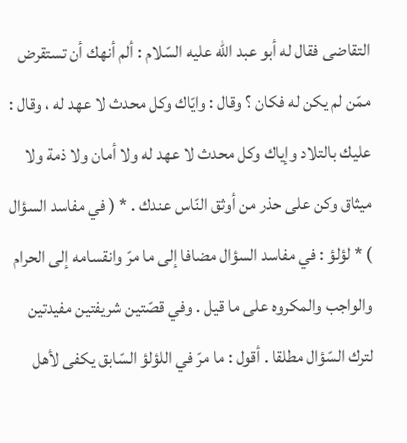التقاضى فقال له أبو عبد اللّه عليه السّلام : ألم أنهك أن تستقرض ممّن لم يكن له فكان ؟ وقال : وايّاك وكل محدث لا عهد له ، وقال : عليك بالتلاد وإياك وكل محدث لا عهد له ولا أمان ولا ذمة ولا ميثاق وكن على حذر من أوثق النّاس عندك . * ( في مفاسد السؤال ) * لؤلؤ : في مفاسد السؤال مضافا إلى ما مرّ وانقسامه إلى الحرام والواجب والمكروه على ما قيل . وفي قصّتين شريفتين مفيدتين لترك السّؤال مطلقا . أقول : ما مرّ في اللؤلؤ السّابق يكفى لأهل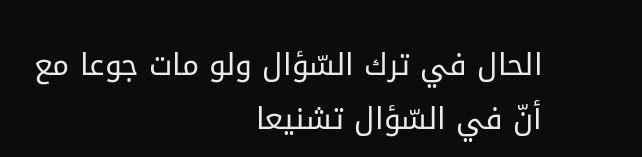الحال في ترك السّؤال ولو مات جوعا مع أنّ في السّؤال تشنيعا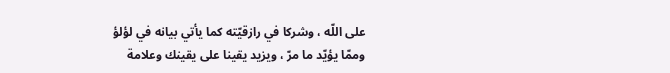على اللّه ، وشركا في رازقيّته كما يأتي بيانه في لؤلؤ وممّا يؤيّد ما مرّ ، ويزيد يقينا على يقينك وعلامة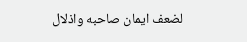لضعف ايمان صاحبه واذلال